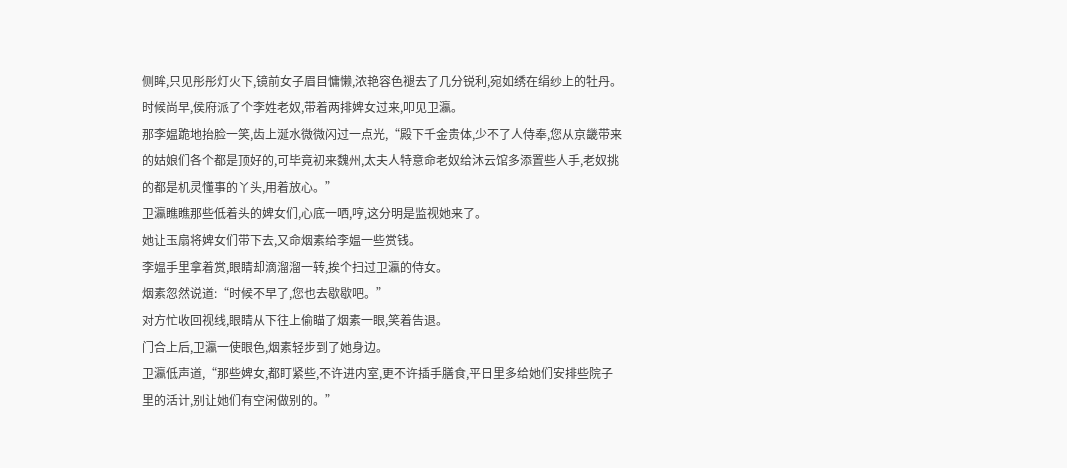侧眸,只见彤彤灯火下,镜前女子眉目慵懒,浓艳容色褪去了几分锐利,宛如绣在绢纱上的牡丹。
时候尚早,侯府派了个李姓老奴,带着两排婢女过来,叩见卫瀛。
那李媪跪地抬脸一笑,齿上涎水微微闪过一点光,“殿下千金贵体,少不了人侍奉,您从京畿带来的姑娘们各个都是顶好的,可毕竟初来魏州,太夫人特意命老奴给沐云馆多添置些人手,老奴挑的都是机灵懂事的丫头,用着放心。”
卫瀛瞧瞧那些低着头的婢女们,心底一哂,哼,这分明是监视她来了。
她让玉扇将婢女们带下去,又命烟素给李媪一些赏钱。
李媪手里拿着赏,眼睛却滴溜溜一转,挨个扫过卫瀛的侍女。
烟素忽然说道:“时候不早了,您也去歇歇吧。”
对方忙收回视线,眼睛从下往上偷瞄了烟素一眼,笑着告退。
门合上后,卫瀛一使眼色,烟素轻步到了她身边。
卫瀛低声道,“那些婢女,都盯紧些,不许进内室,更不许插手膳食,平日里多给她们安排些院子里的活计,别让她们有空闲做别的。”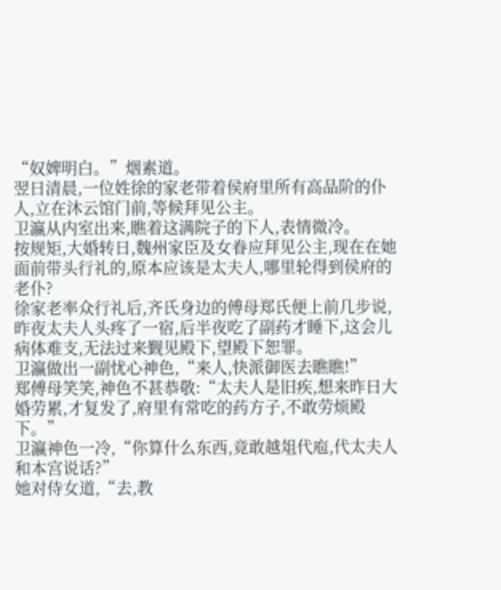“奴婢明白。”烟素道。
翌日清晨,一位姓徐的家老带着侯府里所有高品阶的仆人,立在沐云馆门前,等候拜见公主。
卫瀛从内室出来,瞧着这满院子的下人,表情微冷。
按规矩,大婚转日,魏州家臣及女眷应拜见公主,现在在她面前带头行礼的,原本应该是太夫人,哪里轮得到侯府的老仆?
徐家老率众行礼后,齐氏身边的傅母郑氏便上前几步说,昨夜太夫人头疼了一宿,后半夜吃了副药才睡下,这会儿病体难支,无法过来觐见殿下,望殿下恕罪。
卫瀛做出一副忧心神色,“来人,快派御医去瞧瞧!”
郑傅母笑笑,神色不甚恭敬:“太夫人是旧疾,想来昨日大婚劳累,才复发了,府里有常吃的药方子,不敢劳烦殿下。”
卫瀛神色一冷,“你算什么东西,竟敢越俎代庖,代太夫人和本宫说话?”
她对侍女道,“去,教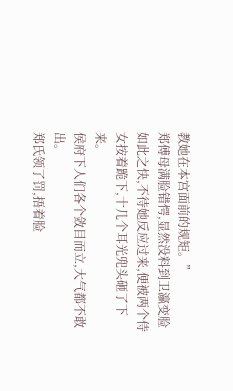教她在本宫面前的规矩。”
郑傅母满脸错愕,显然没料到卫瀛变脸如此之快,不待她反应过来,便被两个侍女按着跪下,十几个耳光兜头砸了下来。
侯府下人们各个敛目而立,大气都不敢出。
郑氏领了罚,捂着脸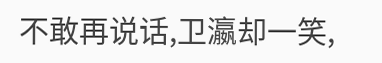不敢再说话,卫瀛却一笑,